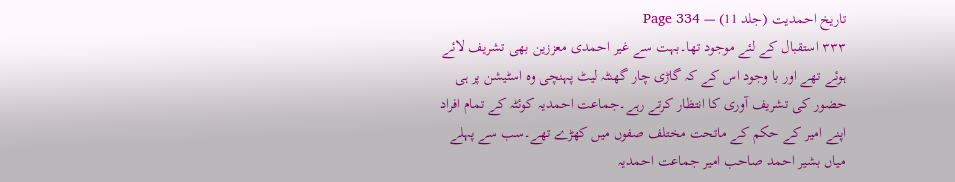تاریخ احمدیت (جلد 11) — Page 334
٣٣٣ استقبال کے لئے موجود تھا۔بہت سے غیر احمدی معززین بھی تشریف لائے ہوئے تھے اور با وجود اس کے کہ گاڑی چار گھنٹہ لیٹ پہنچی وہ اسٹیشن پر ہی حضور کی تشریف آوری کا انتظار کرتے رہے۔جماعت احمدیہ کوئٹہ کے تمام افراد اپنے امیر کے حکم کے ماتحت مختلف صفوں میں کھڑے تھے۔سب سے پہلے میاں بشیر احمد صاحب امیر جماعت احمدیہ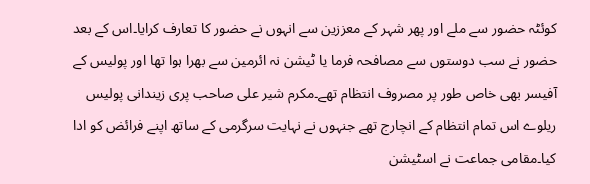کوئٹہ حضور سے ملے اور پھر شہر کے معززین سے انہوں نے حضور کا تعارف کرایا۔اس کے بعد حضور نے سب دوستوں سے مصافحہ فرما یا ٹیشن نہ ائرمین سے بھرا ہوا تھا اور پولیس کے آفیسر بھی خاص طور پر مصروف انتظام تھے۔مکرم شیر علی صاحب پری زیندانی پولیس ریلوے اس تمام انتظام کے انچارج تھے جنہوں نے نہایت سرگرمی کے ساتھ اپنے فرائض کو ادا کیا۔مقامی جماعت نے اسٹیشن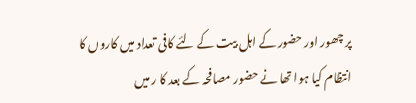پر چھور اور حضور کے اہل بیت کے لئے کافی تعداد میں کاروں کا انتظام کیا ہوا تھا نے حضور مصافحہ کے بعد کا ر میں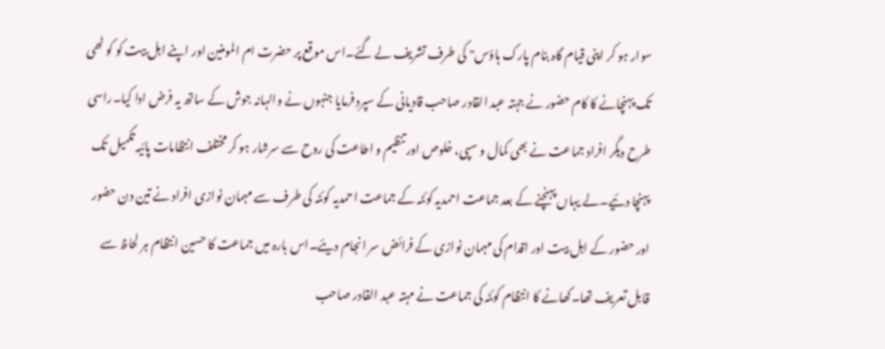سوار ہو کر اپنی قیام گاہ بنام پارک ہاؤس" کی طرف تشریف لے گئے۔اس موقع پر حضرت ام المومنین اور اپنے اہل بیت کو کو ٹھی تک پہنچانے کا کام حضور نے جہتہ عبد القادر صاحب قادیانی کے سپرد فرمایا جنہوں نے والہانہ جوش کے ساتھ یہ فرض ادا کیا۔راسی طرح دیگر افراد جماعت نے بھی کمال و سپی، خلوص اور تنظیم و اطاعت کی روح سے سرشار ہو کر مختلف انتظامات پائیہ تکمیل تک پہنچا دئیے۔لے یہاں پہنچنے کے بعد جماعت احمدیہ کوئٹہ کے جماعت احمدیہ کوئٹہ کی طرف سے مہمان نوازی افراد نے تین دن حضور اور حضور کے اہل بیت اور اقدام کی مہمان نوازی کے فرائض سر انجام دیئے۔اس بارہ میں جماعت کا حسین انتظام ہر لحاظ سے قابل تعریف تھا۔کھانے کا انتظام کوئٹہ کی جماعت نے مہتہ عبد القادر صاحب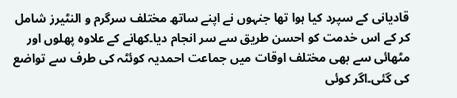قادیانی کے سپرد کیا ہوا تھا جنہوں نے اپنے ساتھ مختلف سرگرم و النٹیرز شامل کر کے اس خدمت کو احسن طریق سے سر انجام دیا۔کھانے کے علاوہ پھلوں اور مٹھائی سے بھی مختلف اوقات میں جماعت احمدیہ کوئٹہ کی طرف سے تواضع کی گئی۔اگر کوئی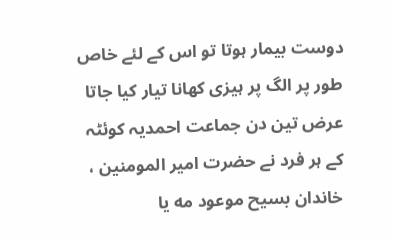دوست بیمار ہوتا تو اس کے لئے خاص طور پر الگ پر ہیزی کھانا تیار کیا جاتا عرض تین دن جماعت احمدیہ کوئٹہ کے ہر فرد نے حضرت امیر المومنین ، خاندان بسیح موعود مه یا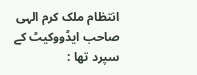انتظام ملک کرم الہی صاحب ایڈووکیٹ کے سپرد تھا :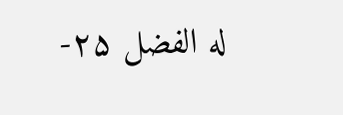له الفضل ۲۵-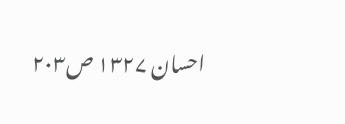احسان ۱۳۲۷ ص۲۰۳